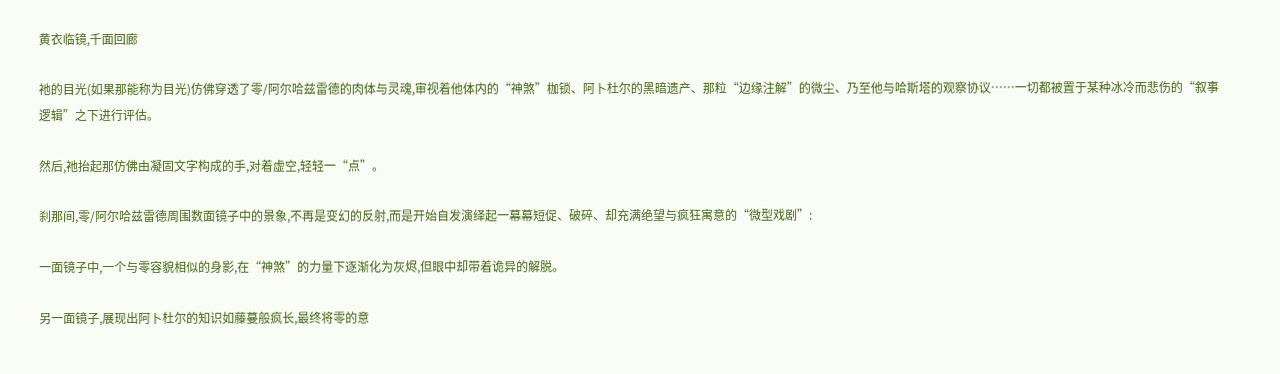黄衣临镜,千面回廊

祂的目光(如果那能称为目光)仿佛穿透了零/阿尔哈兹雷德的肉体与灵魂,审视着他体内的“神煞”枷锁、阿卜杜尔的黑暗遗产、那粒“边缘注解”的微尘、乃至他与哈斯塔的观察协议……一切都被置于某种冰冷而悲伤的“叙事逻辑”之下进行评估。

然后,祂抬起那仿佛由凝固文字构成的手,对着虚空,轻轻一“点”。

刹那间,零/阿尔哈兹雷德周围数面镜子中的景象,不再是变幻的反射,而是开始自发演绎起一幕幕短促、破碎、却充满绝望与疯狂寓意的“微型戏剧”:

一面镜子中,一个与零容貌相似的身影,在“神煞”的力量下逐渐化为灰烬,但眼中却带着诡异的解脱。

另一面镜子,展现出阿卜杜尔的知识如藤蔓般疯长,最终将零的意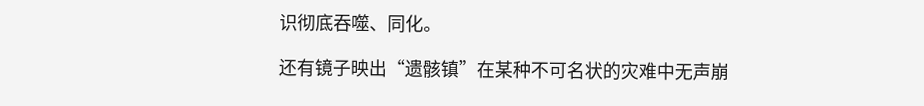识彻底吞噬、同化。

还有镜子映出“遗骸镇”在某种不可名状的灾难中无声崩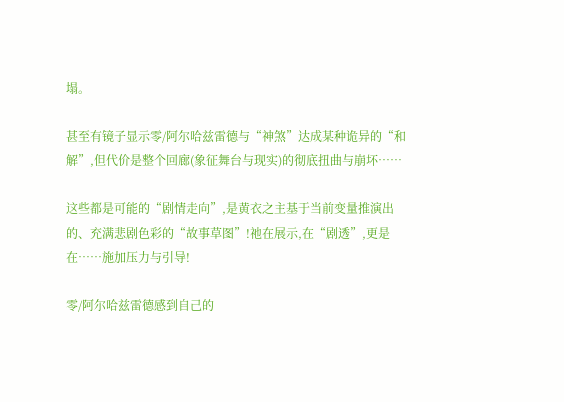塌。

甚至有镜子显示零/阿尔哈兹雷德与“神煞”达成某种诡异的“和解”,但代价是整个回廊(象征舞台与现实)的彻底扭曲与崩坏……

这些都是可能的“剧情走向”,是黄衣之主基于当前变量推演出的、充满悲剧色彩的“故事草图”!祂在展示,在“剧透”,更是在……施加压力与引导!

零/阿尔哈兹雷德感到自己的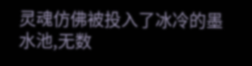灵魂仿佛被投入了冰冷的墨水池,无数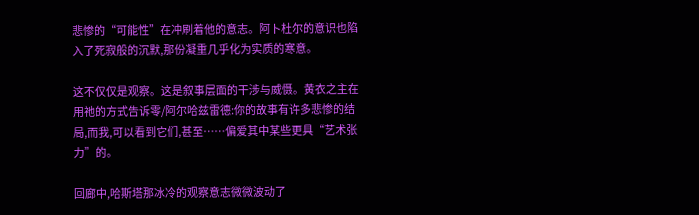悲惨的“可能性”在冲刷着他的意志。阿卜杜尔的意识也陷入了死寂般的沉默,那份凝重几乎化为实质的寒意。

这不仅仅是观察。这是叙事层面的干涉与威慑。黄衣之主在用祂的方式告诉零/阿尔哈兹雷德:你的故事有许多悲惨的结局,而我,可以看到它们,甚至……偏爱其中某些更具“艺术张力”的。

回廊中,哈斯塔那冰冷的观察意志微微波动了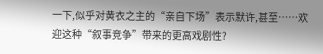一下,似乎对黄衣之主的“亲自下场”表示默许,甚至……欢迎这种“叙事竞争”带来的更高戏剧性?